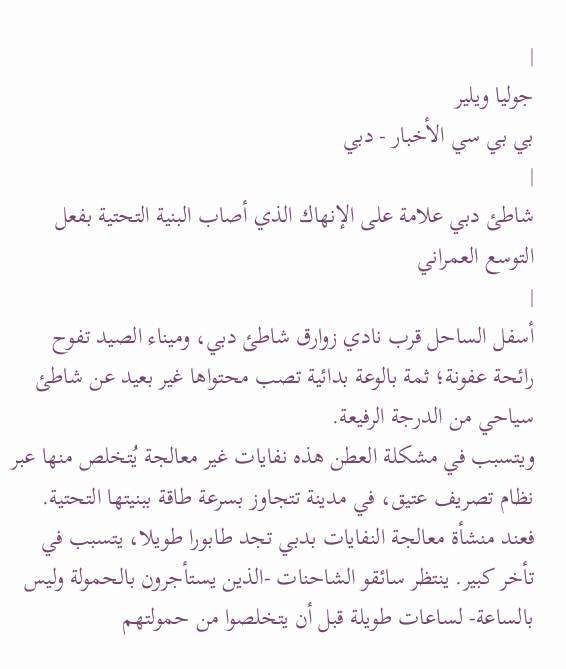|
جوليا ويلير
بي بي سي الأخبار - دبي
|
شاطئ دبي علامة على الإنهاك الذي أصاب البنية التحتية بفعل التوسع العمراني
|
أسفل الساحل قرب نادي زوارق شاطئ دبي، وميناء الصيد تفوح رائحة عفونة؛ ثمة بالوعة بدائية تصب محتواها غير بعيد عن شاطئ سياحي من الدرجة الرفيعة.
ويتسبب في مشكلة العطن هذه نفايات غير معالجة يُتخلص منها عبر نظام تصريف عتيق، في مدينة تتجاوز بسرعة طاقة ببنيتها التحتية.
فعند منشأة معالجة النفايات بدبي تجد طابورا طويلا، يتسبب في تأخر كبير. ينتظر سائقو الشاحنات -الذين يستأجرون بالحمولة وليس بالساعة- لساعات طويلة قبل أن يتخلصوا من حمولتهم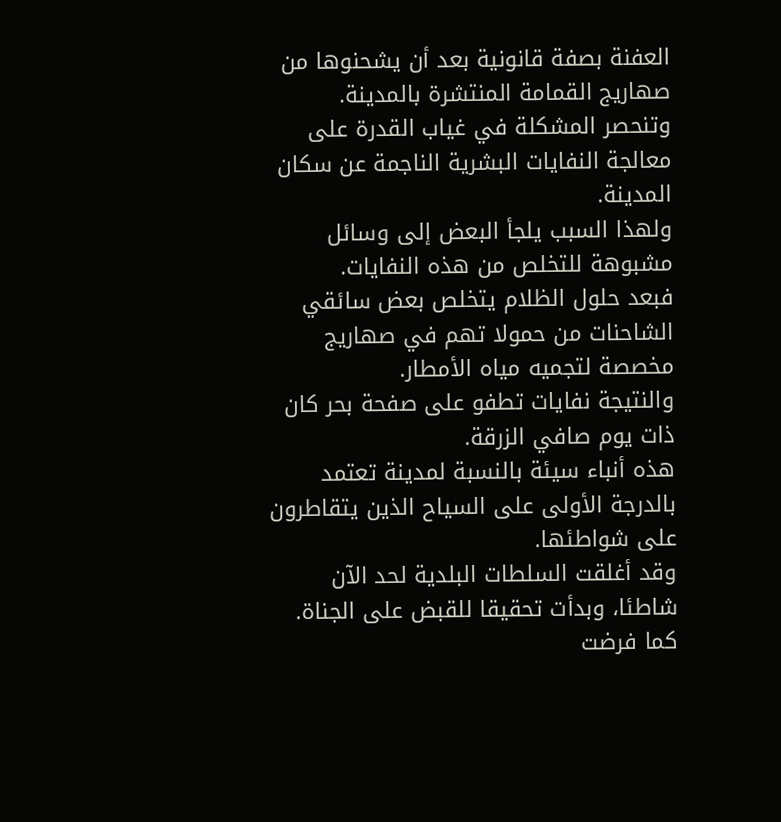العفنة بصفة قانونية بعد أن يشحنوها من صهاريج القمامة المنتشرة بالمدينة.
وتنحصر المشكلة في غياب القدرة على معالجة النفايات البشرية الناجمة عن سكان المدينة.
ولهذا السبب يلجأ البعض إلى وسائل مشبوهة للتخلص من هذه النفايات.
فبعد حلول الظلام يتخلص بعض سائقي الشاحنات من حمولا تهم في صهاريج مخصصة لتجميه مياه الأمطار.
والنتيجة نفايات تطفو على صفحة بحر كان ذات يوم صافي الزرقة.
هذه أنباء سيئة بالنسبة لمدينة تعتمد بالدرجة الأولى على السياح الذين يتقاطرون على شواطئها.
وقد أغلقت السلطات البلدية لحد الآن شاطئا، وبدأت تحقيقا للقبض على الجناة.
كما فرضت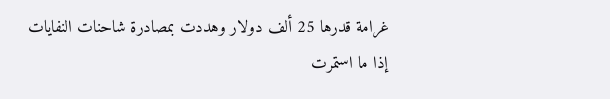غرامة قدرها 25 ألف دولار وهددت بمصادرة شاحنات النفايات إذا ما استمرت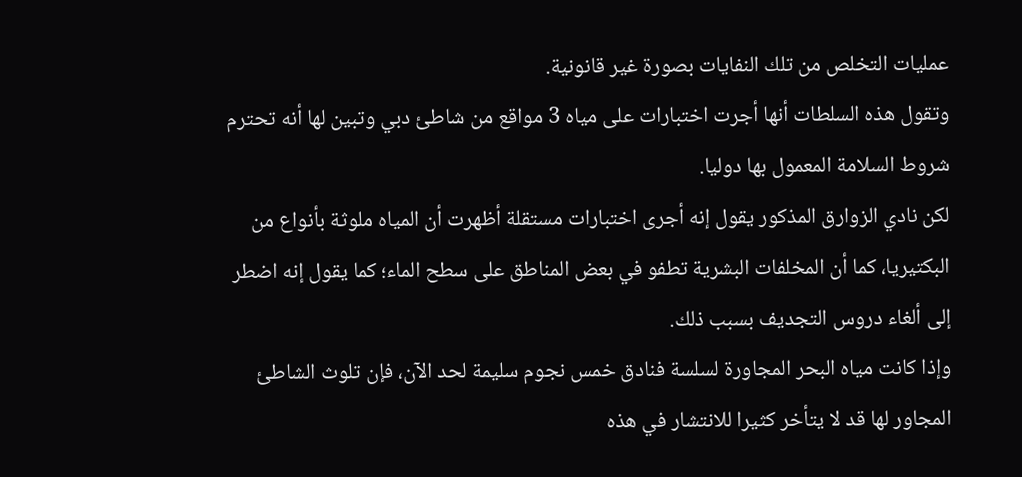عمليات التخلص من تلك النفايات بصورة غير قانونية.
وتقول هذه السلطات أنها أجرت اختبارات على مياه 3 مواقع من شاطئ دبي وتبين لها أنه تحترم شروط السلامة المعمول بها دوليا.
لكن نادي الزوارق المذكور يقول إنه أجرى اختبارات مستقلة أظهرت أن المياه ملوثة بأنواع من البكتيريا، كما أن المخلفات البشرية تطفو في بعض المناطق على سطح الماء؛ كما يقول إنه اضطر إلى ألغاء دروس التجديف بسبب ذلك.
وإذا كانت مياه البحر المجاورة لسلسة فنادق خمس نجوم سليمة لحد الآن، فإن تلوث الشاطئ المجاور لها قد لا يتأخر كثيرا للانتشار في هذه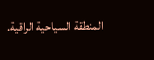المنطقة السياحية الراقية.